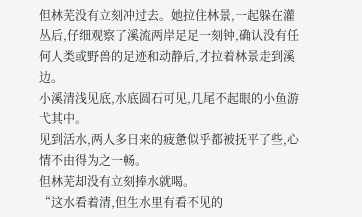但林芜没有立刻冲过去。她拉住林景,一起躲在灌丛后,仔细观察了溪流两岸足足一刻钟,确认没有任何人类或野兽的足迹和动静后,才拉着林景走到溪边。
小溪清浅见底,水底圆石可见,几尾不起眼的小鱼游弋其中。
见到活水,两人多日来的疲惫似乎都被抚平了些,心情不由得为之一畅。
但林芜却没有立刻捧水就喝。
“这水看着清,但生水里有看不见的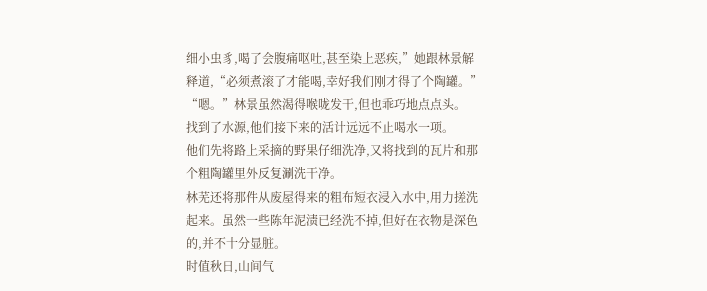细小虫豸,喝了会腹痛呕吐,甚至染上恶疾,”她跟林景解释道,“必须煮滚了才能喝,幸好我们刚才得了个陶罐。”
“嗯。”林景虽然渴得喉咙发干,但也乖巧地点点头。
找到了水源,他们接下来的活计远远不止喝水一项。
他们先将路上采摘的野果仔细洗净,又将找到的瓦片和那个粗陶罐里外反复涮洗干净。
林芜还将那件从废屋得来的粗布短衣浸入水中,用力搓洗起来。虽然一些陈年泥渍已经洗不掉,但好在衣物是深色的,并不十分显脏。
时值秋日,山间气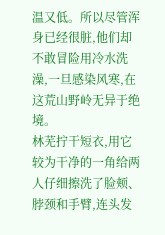温又低。所以尽管浑身已经很脏,他们却不敢冒险用冷水洗澡,一旦感染风寒,在这荒山野岭无异于绝境。
林芜拧干短衣,用它较为干净的一角给两人仔细擦洗了脸颊、脖颈和手臂,连头发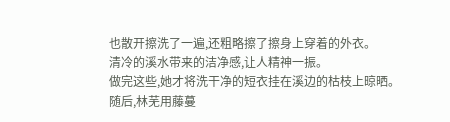也散开擦洗了一遍,还粗略擦了擦身上穿着的外衣。
清冷的溪水带来的洁净感,让人精神一振。
做完这些,她才将洗干净的短衣挂在溪边的枯枝上晾晒。
随后,林芜用藤蔓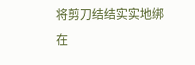将剪刀结结实实地绑在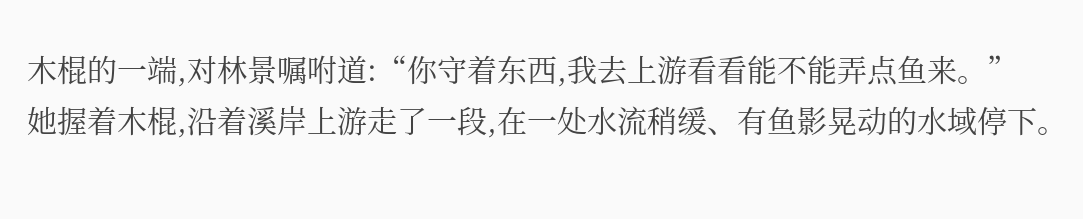木棍的一端,对林景嘱咐道:“你守着东西,我去上游看看能不能弄点鱼来。”
她握着木棍,沿着溪岸上游走了一段,在一处水流稍缓、有鱼影晃动的水域停下。